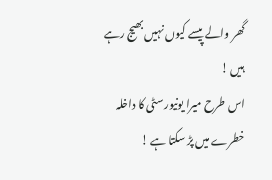گھر والے پیسے کیوں نہیں بھیج رہے ہیں !
اس طرح میرا یونیورسٹی کا داخلہ خطرے میں پڑ سکتا ہے !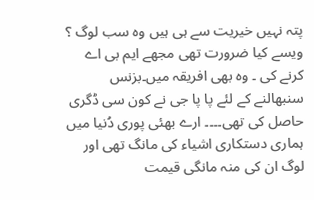پتہ نہیں خیریت سے ہی ہیں وہ سب لوگ ؟
ویسے کیا ضرورت تھی مجھے ایم بی اے کرنے کی ۔ وہ بھی افریقہ میں۔بزنس سنبھالنے کے لئے پا پا جی نے کون سی ڈگری حاصل کی تھی۔۔۔۔ ارے بھئی پوری دُنیا میں ہماری دستکاری اشیاء کی مانگ تھی اور لوگ ان کی منہ مانگی قیمت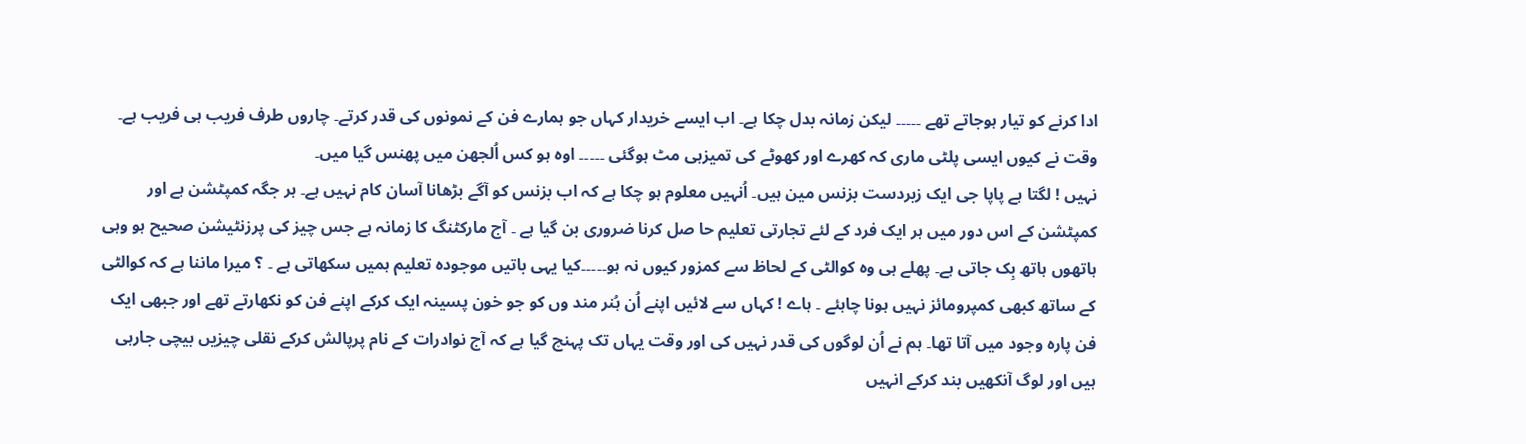ادا کرنے کو تیار ہوجاتے تھے ۔۔۔۔۔ لیکن زمانہ بدل چکا ہے۔ اب ایسے خریدار کہاں جو ہمارے فن کے نمونوں کی قدر کرتے۔ چاروں طرف فریب ہی فریب ہے۔ وقت نے کیوں ایسی پلٹی ماری کہ کھرے اور کھوٹے کی تمیزہی مٹ ہوگئی ۔۔۔۔۔ اوہ ہو کس اُلجھن میں پھنس گیا میں۔
نہیں ! لگتا ہے پاپا جی ایک زبردست بزنس مین ہیں۔ اُنہیں معلوم ہو چکا ہے کہ اب بزنس کو آگے بڑھانا آسان کام نہیں ہے۔ ہر جگہ کمپٹشن ہے اور کمپٹشن کے اس دور میں ہر ایک فرد کے لئے تجارتی تعلیم حا صل کرنا ضروری بن گیا ہے ۔ آج مارکٹنگ کا زمانہ ہے جس چیز کی پرزنٹیشن صحیح ہو وہی ہاتھوں ہاتھ بِک جاتی ہے۔ پھلے ہی وہ کوالٹی کے لحاظ سے کمزور کیوں نہ ہو۔۔۔۔۔کیا یہی باتیں موجودہ تعلیم ہمیں سکھاتی ہے ۔ ؟ میرا ماننا ہے کہ کوالٹی کے ساتھ کبھی کمپرومائز نہیں ہونا چاہئے ۔ ہاے ! کہاں سے لائیں اپنے اُن ہُنر مند وں کو جو خون پسینہ ایک کرکے اپنے فن کو نکھارتے تھے اور جبھی ایک فن پارہ وجود میں آتا تھا۔ ہم نے اُن لوگوں کی قدر نہیں کی اور وقت یہاں تک پہنچ گیا ہے کہ آج نوادرات کے نام پرپالش کرکے نقلی چیزیں بیچی جارہی ہیں اور لوگ آنکھیں بند کرکے انہیں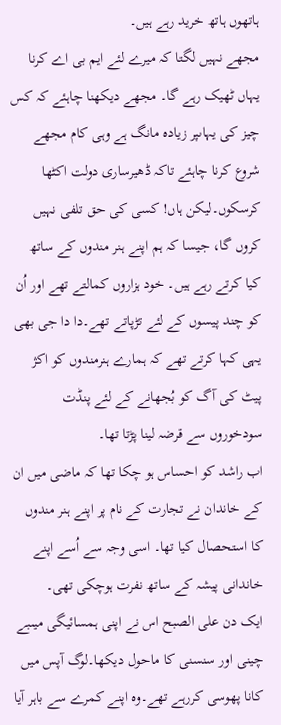ہاتھوں ہاتھ خرید رہے ہیں۔
مجھے نہیں لگتا کہ میرے لئے ایم بی اے کرنا یہاں ٹھیک رہے گا۔ مجھے دیکھنا چاہئے کہ کس چیز کی یہاںپر زیادہ مانگ ہے وہی کام مجھے شروع کرنا چاہئے تاکہ ڈھیرساری دولت اکٹھا کرسکوں۔لیکن ہاں! کسی کی حق تلفی نہیں کروں گا، جیسا کہ ہم اپنے ہنر مندوں کے ساتھ کیا کرتے رہے ہیں۔ خود ہزاروں کمالتے تھے اور اُن کو چند پیسوں کے لئے تڑپاتے تھے۔دا دا جی بھی یہی کہا کرتے تھے کہ ہمارے ہنرمندوں کو اکژ پیٹ کی آگ کو بُجھانے کے لئے پنڈت سودخوروں سے قرضہ لینا پڑتا تھا۔
اب راشد کو احساس ہو چکا تھا کہ ماضی میں ان کے خاندان نے تجارت کے نام پر اپنے ہنر مندوں کا استحصال کیا تھا۔ اسی وجہ سے اُسے اپنے خاندانی پیشہ کے ساتھ نفرت ہوچکی تھی۔
ایک دن علی الصبح اس نے اپنی ہمسائیگی میںبے چینی اور سنسنی کا ماحول دیکھا۔لوگ آپس میں کانا پھوسی کررہے تھے۔وہ اپنے کمرے سے باہر آیا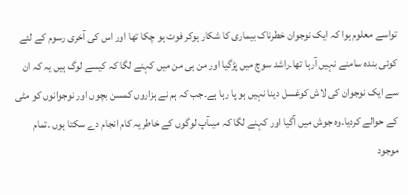تواسے معلوم ہوا کہ ایک نوجوان خطرناک بیماری کا شکار ہوکر فوت ہو چکا تھا اور اس کی آخری رسوم کے لئے کوئی بندہ سامنے نہیں آرہا تھا۔راشد سوچ میں پڑگیا اور من ہی من میں کہنے لگا کہ کیسے لوگ ہیں یہ کہ ان سے ایک نوجوان کی لاش کوغسل دینا نہیں ہو پا رہا ہے۔جب کہ ہم نے ہزاروں کمسن بچوں اور نوجوانوں کو مٹی کے حوالے کردیا۔وہ جوش میں آگیا اور کہنے لگا کہ میںآپ لوگوں کے خاطریہ کام انجام دے سکتا ہوں ۔تمام موجود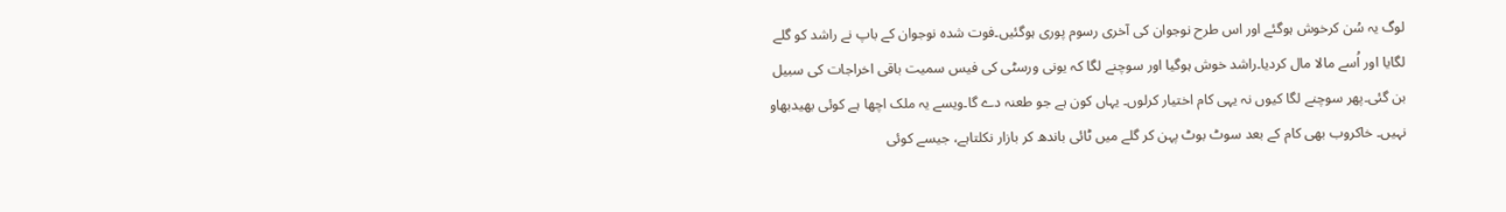لوگ یہ سُن کرخوش ہوگئے اور اس طرح نوجوان کی آخری رسوم پوری ہوگئیں۔فوت شدہ نوجوان کے باپ نے راشد کو گلے لگایا اور اُسے مالا مال کردیا۔راشد خوش ہوگیا اور سوچنے لگا کہ یونی ورسٹی کی فیس سمیت باقی اخراجات کی سبیل بن گئی۔پھر سوچنے لگا کیوں نہ یہی کام اختیار کرلوں۔ یہاں کون ہے جو طعنہ دے گا۔ویسے یہ ملک اچھا ہے کوئی بھیدبھاو نہیں۔ خاکروب بھی کام کے بعد سوٹ بوٹ پہن کر گلے میں ٹائی باندھ کر بازار نکلتاہے، جیسے کوئی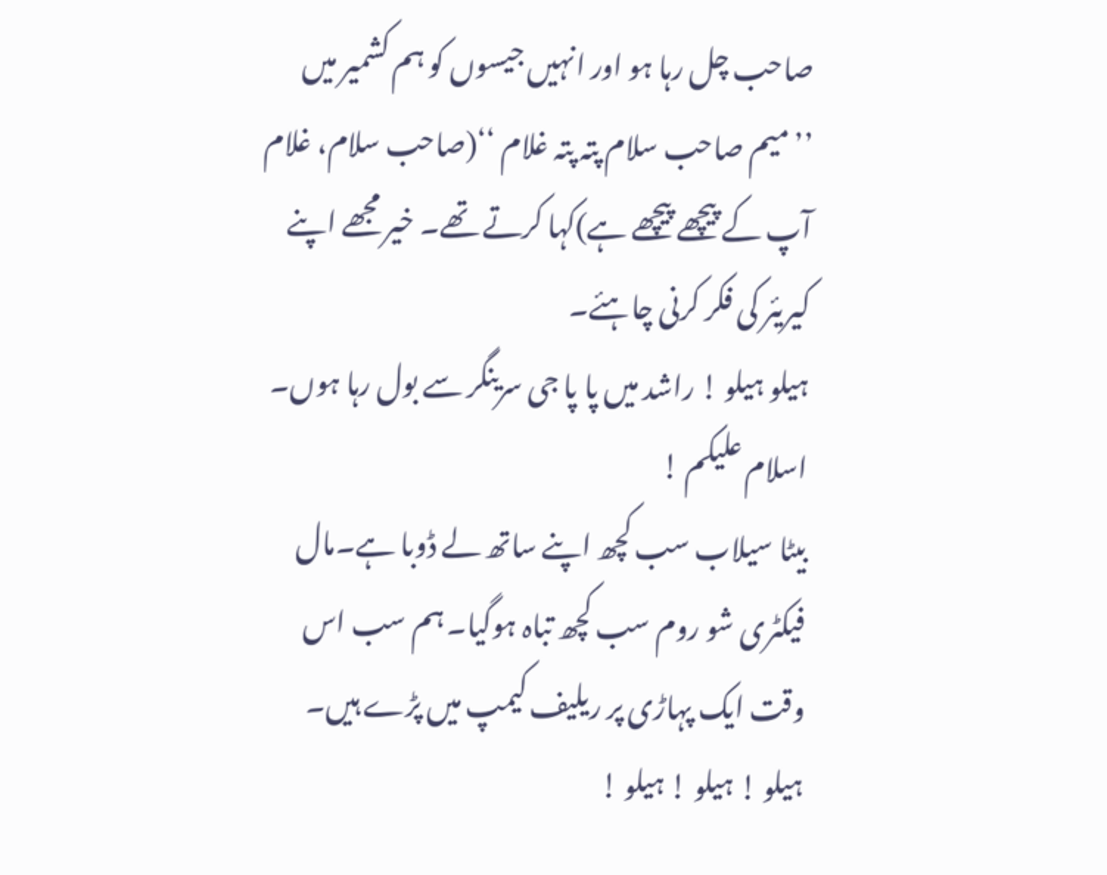صاحب چل رہا ہو اور انہیں جیسوں کو ہم کشمیر میں ’’میم صاحب سلام پتہ پتہ غلام ‘‘(صاحب سلام، غلام آپ کے پیچھے پیچھے ہے)کہا کرتے تھے۔ خیر مجھے اپنے کیریئر کی فکر کرنی چاہئے۔
ہیلو ہیلو ! راشد میں پا پا جی سرینگر سے بول رہا ہوں۔
اسلام علیکم !
بیٹا سیلاب سب کچھ اپنے ساتھ لے ڈوبا ہے۔مال فیکٹری شو روم سب کچھ تباہ ہوگیا۔ ہم سب اس وقت ایک پہاڑی پر ریلیف کیمپ میں پڑے ہیں۔
ہیلو ! ہیلو ! ہیلو !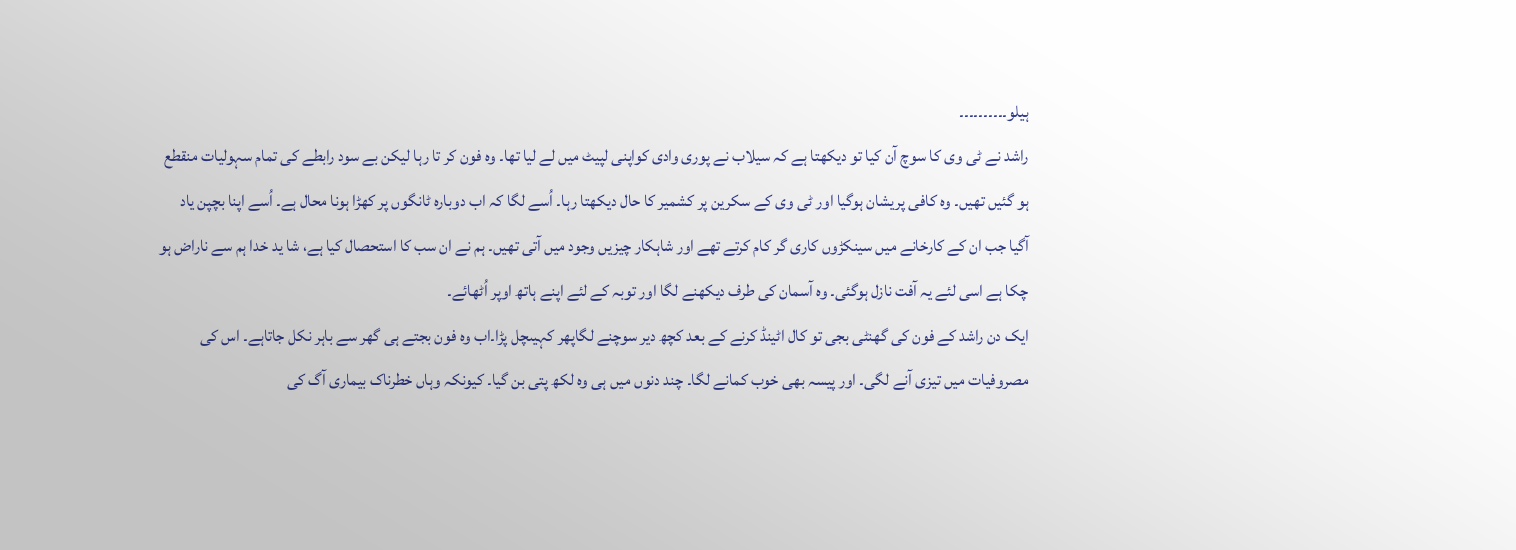ہیلو۔۔۔۔۔۔۔۔۔۔
راشد نے ٹی وی کا سوچ آن کیا تو دیکھتا ہے کہ سیلاب نے پوری وادی کواپنی لپیٹ میں لے لیا تھا۔ وہ فون کر تا رہا لیکن بے سود رابطے کی تمام سہولیات منقطع ہو گئیں تھیں۔ وہ کافی پریشان ہوگیا اور ٹی وی کے سکرین پر کشمیر کا حال دیکھتا رہا۔ اُسے لگا کہ اب دوبارہ ٹانگوں پر کھڑا ہونا محال ہے۔ اُسے اپنا بچپن یاد آگیا جب ان کے کارخانے میں سینکڑوں کاری گر کام کرتے تھے اور شاہکار چیزیں وجود میں آتی تھیں۔ ہم نے ان سب کا استحصال کیا ہے، شا ید خدا ہم سے ناراض ہو چکا ہے اسی لئے یہ آفت نازل ہوگئی۔ وہ آسمان کی طرف دیکھنے لگا اور توبہ کے لئے اپنے ہاتھ اوپر اُٹھائے۔
ایک دن راشد کے فون کی گھنٹی بجی تو کال اٹینڈ کرنے کے بعد کچھ دیر سوچنے لگاپھر کہیںچل پڑا۔اب وہ فون بجتے ہی گھر سے باہر نکل جاتاہے۔ اس کی مصروفیات میں تیزی آنے لگی۔ اور پیسہ بھی خوب کمانے لگا۔ چند دنوں میں ہی وہ لکھ پتی بن گیا۔ کیونکہ وہاں خطرناک بیماری آگ کی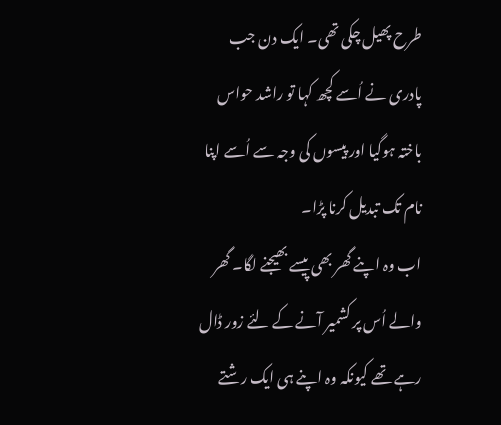طرح پھیل چکی تھی۔ ایک دن جب پادری نے اُسے کچھ کہا تو راشد حواس باختہ ہوگیا اور پیسوں کی وجہ سے اُسے اپنا نام تک تبدیل کرنا پڑا۔
اب وہ اپنے گھر بھی پیسے بھیجنے لگا۔ گھر والے اُس پر کشمیر آنے کے لئے زور ڈال رہے تھے کیونکہ وہ اپنے ہی ایک رشتے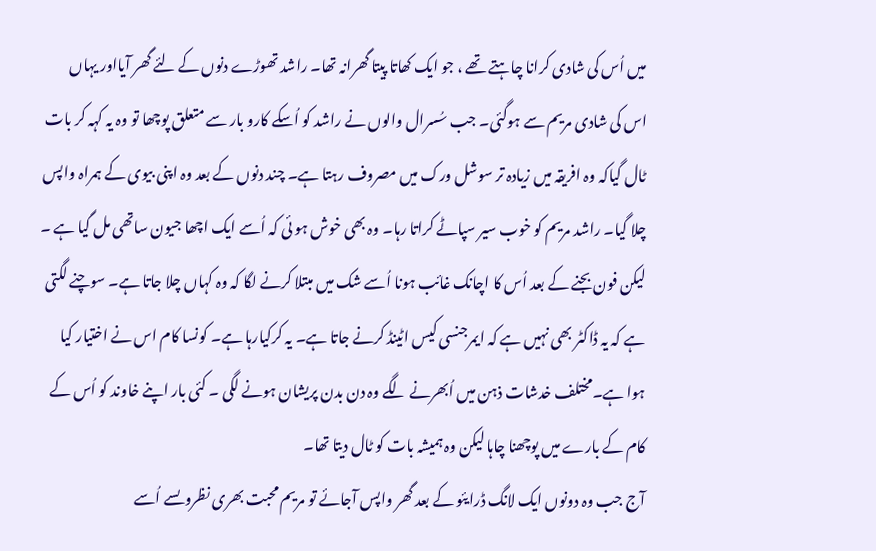میں اُس کی شادی کرانا چاہتے تھے ، جو ایک کھاتا پیتا گھرانہ تھا۔ راشد تھوڑے دنوں کے لئے گھر آیااور یہاں اس کی شادی مریم سے ہوگئی۔ جب سُسرال والوں نے راشد کو اُسکے کارو بار سے متعلق پوچھا تو وہ یہ کہہ کر بات ٹال گیاکہ وہ افریقہ میں زیادہ تر سوشل ورک میں مصروف رہتا ہے۔ چند دنوں کے بعد وہ اپنی بیوی کے ہمراہ واپس چلا گیا۔ راشد مریم کو خوب سیر سپاٹے کراتا رہا۔ وہ بھی خوش ہو ئی کہ اُسے ایک اچھا جیون ساتھی مل گیا ہے ۔ لیکن فون بجنے کے بعد اُس کا اچانک غائب ہونا اُسے شک میں مبتلا کرنے لگا کہ وہ کہاں چلا جاتا ہے۔ سوچنے لگتی ہے کہ یہ ڈاکٹر بھی نہیں ہے کہ ایمرجنسی کیس اٹینڈ کرنے جاتا ہے۔ یہ کرکیارہا ہے۔ کونسا کام اس نے اختیار کیا ہوا ہے۔مختلف خدشات ذہن میں اُبھرنے لگے وہ دن بدن پریشان ہونے لگی ۔ کئی بار اپنے خاوند کو اُس کے کام کے بارے میں پوچھنا چاہا لیکن وہ ہمیشہ بات کو ٹال دیتا تھا۔
آج جب وہ دونوں ایک لانگ ڈرایئو کے بعد گھر واپس آجائے تو مریم محبت بھری نظروںسے اُسے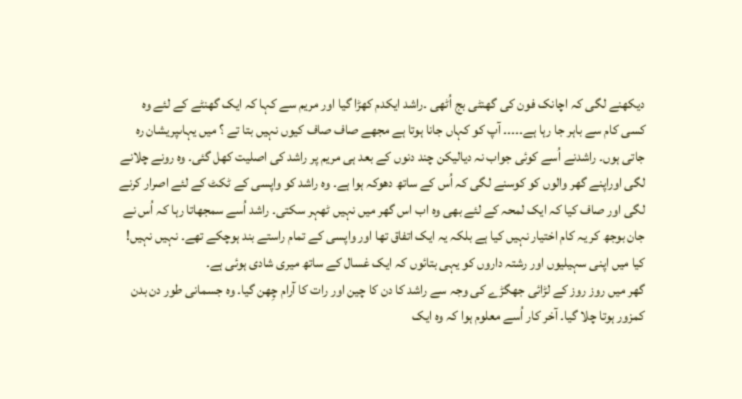دیکھنے لگی کہ اچانک فون کی گھنٹی بج اُٹھی ۔راشد ایکدم کھڑا گیا اور مریم سے کہا کہ ایک گھنٹے کے لئے وہ کسی کام سے باہر جا رہا ہے۔۔۔۔۔ آپ کو کہاں جانا ہوتا ہے مجھے صاف صاف کیوں نہیں بتا تے ؟ میں یہاںپریشان رہ جاتی ہوں۔ راشدنے اُسے کوئی جواب نہ دیالیکن چند دنوں کے بعد ہی مریم پر راشد کی اصلیت کھل گئی۔ وہ رونے چلانے لگی اوراپنے گھر والوں کو کوسنے لگی کہ اُس کے ساتھ دھوکہ ہوا ہے۔ وہ راشد کو واپسی کے ٹکٹ کے لئے اصرار کرنے لگی اور صاف کیا کہ ایک لمحہ کے لئے بھی وہ اب اس گھر میں نہیں ٹھہر سکتی۔ راشد اُسے سمجھاتا رہا کہ اُس نے جان بوجھ کر یہ کام اختیار نہیں کیا ہے بلکہ یہ ایک اتفاق تھا اور واپسی کے تمام راستے بند ہوچکے تھے۔ نہیں نہیں! کیا میں اپنی سہیلیوں اور رشتہ داروں کو یہی بتائوں کہ ایک غسال کے ساتھ میری شادی ہوئی ہے۔
گھر میں روز روز کے لڑائی جھگڑے کی وجہ سے راشد کا دن کا چین اور رات کا آرام چِھن گیا۔ وہ جسمانی طور دن بدن کمزور ہوتا چلا گیا۔ آخر کار اُسے معلوم ہوا کہ وہ ایک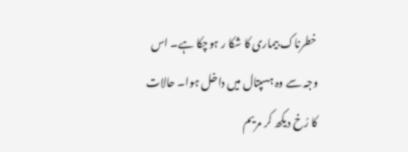خطرناک بیماری کا شکا ر ہوچکا ہے۔ اس وجہ سے وہ ہسپتال میں داخل ہوا۔ حالات کا رُخ دیکھ کر مریم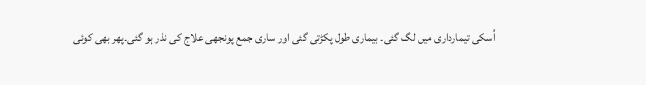اُسکی تیمارداری میں لگ گئی۔ بیماری طول پکڑتی گئی اور ساری جمع پونجھی علاج کی نذر ہو گئی۔پھر بھی کوئی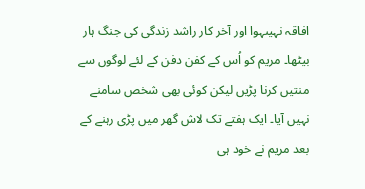افاقہ نہیںہوا اور آخر کار راشد زندگی کی جنگ ہار بیٹھا۔ مریم کو اُس کے کفن دفن کے لئے لوگوں سے منتیں کرنا پڑیں لیکن کوئی بھی شخص سامنے نہیں آیا۔ ایک ہفتے تک لاش گھر میں پڑی رہنے کے بعد مریم نے خود ہی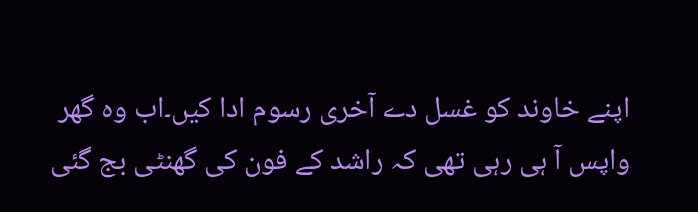اپنے خاوند کو غسل دے آخری رسوم ادا کیں۔اب وہ گھر واپس آ ہی رہی تھی کہ راشد کے فون کی گھنٹی بج گئی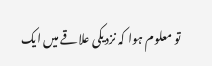تو معلوم ہوا کہ نزدیکی علاقے میں ایک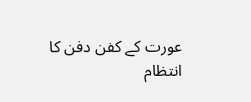عورت کے کفن دفن کا انتظام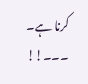کرنا ہے۔ ۔۔۔!!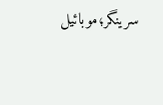سرینگر؛موبائیل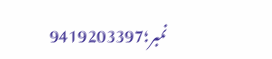نمبر؛9419203397